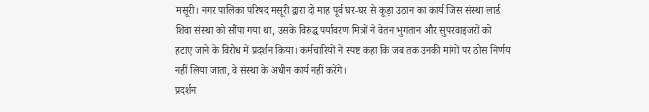मसूरी। नगर पालिका परिषद मसूरी द्वारा दो माह पूर्व घर-घर से कूड़ा उठान का कार्य जिस संस्था लार्ड शिवा संस्था को सौंपा गया था, उसके विरुद्ध पर्यावरण मित्रों ने वेतन भुगतान और सुपरवाइजरों को हटाए जाने के विरोध में प्रदर्शन किया। कर्मचारियों ने स्पष्ट कहा कि जब तक उनकी मांगों पर ठोस निर्णय नहीं लिया जाता, वे संस्था के अधीन कार्य नहीं करेंगे।
प्रदर्शन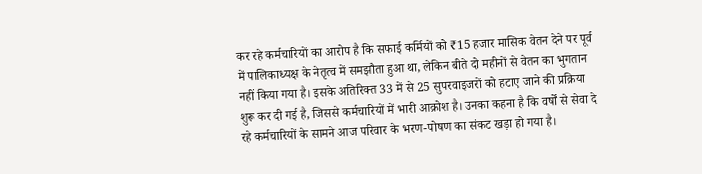कर रहे कर्मचारियों का आरोप है कि सफाई कर्मियों को ₹15 हजार मासिक वेतन देने पर पूर्व में पालिकाध्यक्ष के नेतृत्व में समझौता हुआ था, लेकिन बीते दो महीनों से वेतन का भुगतान नहीं किया गया है। इसके अतिरिक्त 33 में से 25 सुपरवाइजरों को हटाए जाने की प्रक्रिया शुरू कर दी गई है, जिससे कर्मचारियों में भारी आक्रोश है। उनका कहना है कि वर्षों से सेवा दे रहे कर्मचारियों के सामने आज परिवार के भरण-पोषण का संकट खड़ा हो गया है।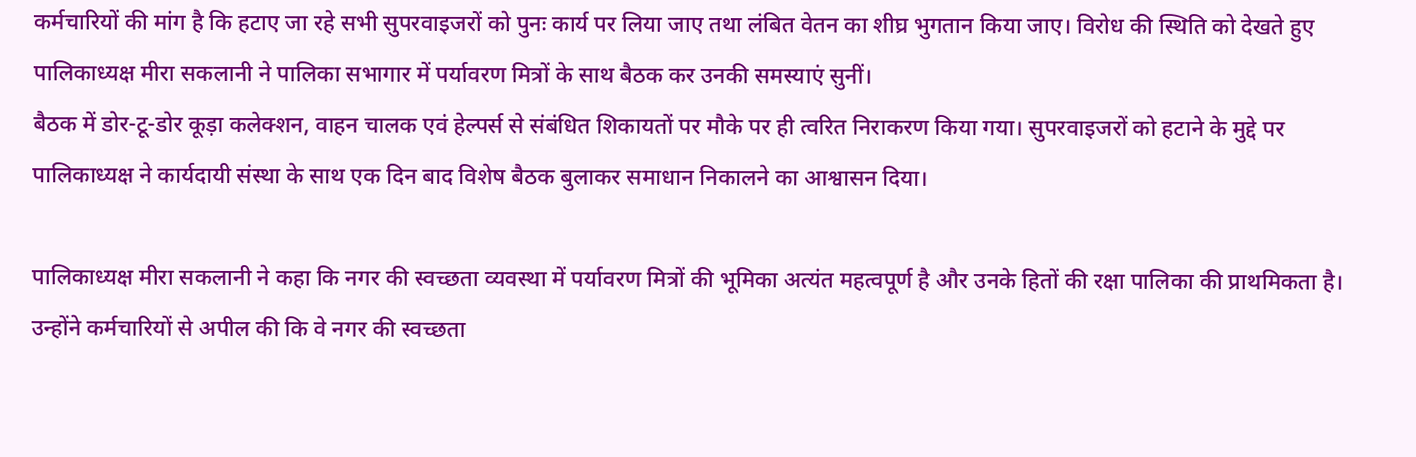कर्मचारियों की मांग है कि हटाए जा रहे सभी सुपरवाइजरों को पुनः कार्य पर लिया जाए तथा लंबित वेतन का शीघ्र भुगतान किया जाए। विरोध की स्थिति को देखते हुए पालिकाध्यक्ष मीरा सकलानी ने पालिका सभागार में पर्यावरण मित्रों के साथ बैठक कर उनकी समस्याएं सुनीं।
बैठक में डोर-टू-डोर कूड़ा कलेक्शन, वाहन चालक एवं हेल्पर्स से संबंधित शिकायतों पर मौके पर ही त्वरित निराकरण किया गया। सुपरवाइजरों को हटाने के मुद्दे पर पालिकाध्यक्ष ने कार्यदायी संस्था के साथ एक दिन बाद विशेष बैठक बुलाकर समाधान निकालने का आश्वासन दिया।

पालिकाध्यक्ष मीरा सकलानी ने कहा कि नगर की स्वच्छता व्यवस्था में पर्यावरण मित्रों की भूमिका अत्यंत महत्वपूर्ण है और उनके हितों की रक्षा पालिका की प्राथमिकता है। उन्होंने कर्मचारियों से अपील की कि वे नगर की स्वच्छता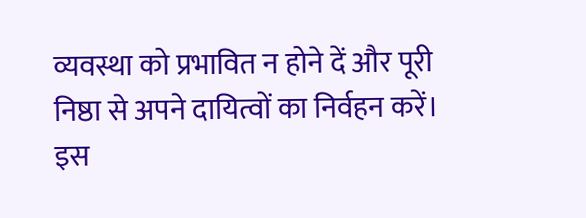व्यवस्था को प्रभावित न होने दें और पूरी निष्ठा से अपने दायित्वों का निर्वहन करें।
इस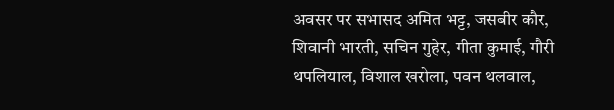अवसर पर सभासद अमित भट्ट, जसबीर कौर, शिवानी भारती, सचिन गुहेर, गीता कुमाई, गौरी थपलियाल, विशाल खरोला, पवन थलवाल,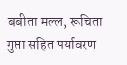बबीता मल्ल, रूचिता गुप्ता सहित पर्यावरण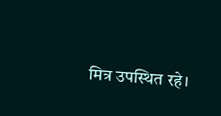मित्र उपस्थित रहे।